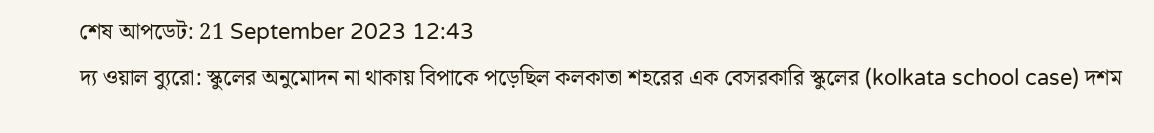শেষ আপডেট: 21 September 2023 12:43
দ্য ওয়াল ব্যুরো: স্কুলের অনুমোদন না থাকায় বিপাকে পড়েছিল কলকাতা শহরের এক বেসরকারি স্কুলের (kolkata school case) দশম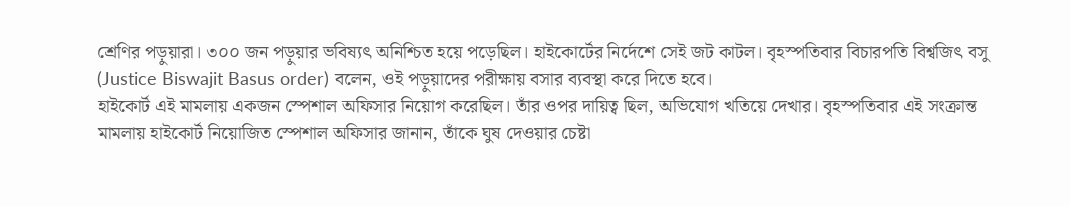শ্রেণির পড়ুয়ারা। ৩০০ জন পড়ুয়ার ভবিষ্যৎ অনিশ্চিত হয়ে পড়েছিল। হাইকোর্টের নির্দেশে সেই জট কাটল। বৃহস্পতিবার বিচারপতি বিশ্বজিৎ বসু (Justice Biswajit Basus order) বলেন, ওই পড়ুয়াদের পরীক্ষায় বসার ব্যবস্থা করে দিতে হবে।
হাইকোর্ট এই মামলায় একজন স্পেশাল অফিসার নিয়োগ করেছিল। তাঁর ওপর দায়িত্ব ছিল, অভিযোগ খতিয়ে দেখার। বৃহস্পতিবার এই সংক্রান্ত মামলায় হাইকোর্ট নিয়োজিত স্পেশাল অফিসার জানান, তাঁকে ঘুষ দেওয়ার চেষ্টা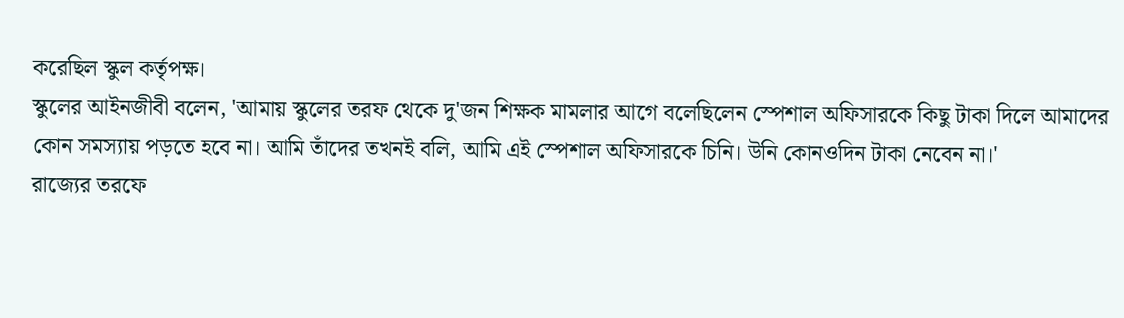করেছিল স্কুল কর্তৃপক্ষ।
স্কুলের আইনজীবী বলেন, 'আমায় স্কুলের তরফ থেকে দু'জন শিক্ষক মামলার আগে বলেছিলেন স্পেশাল অফিসারকে কিছু টাকা দিলে আমাদের কোন সমস্যায় পড়তে হবে না। আমি তাঁদের তখনই বলি, আমি এই স্পেশাল অফিসারকে চিনি। উনি কোনওদিন টাকা নেবেন না।'
রাজ্যের তরফে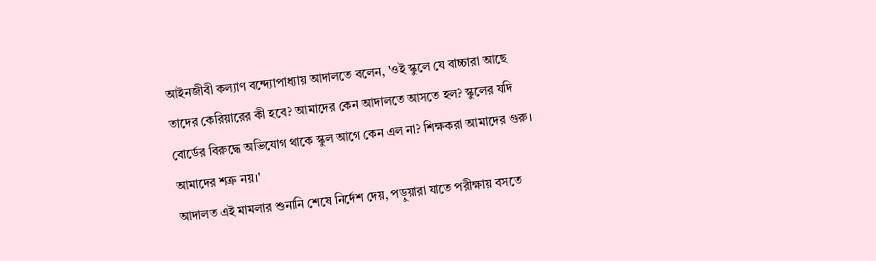আইনজীবী কল্যাণ বন্দ্যোপাধ্যায় আদালতে বলেন, 'ওই স্কুলে যে বাচ্চারা আছে তাদের কেরিয়ারের কী হবে? আমাদের কেন আদালতে আসতে হল? স্কুলের যদি বোর্ডের বিরুদ্ধে অভিযোগ থাকে স্কুল আগে কেন এল না? শিক্ষকরা আমাদের গুরু। আমাদের শত্রু নয়।'
আদালত এই মামলার শুনানি শেষে নির্দেশ দেয়, পড়ুয়ারা যাতে পরীক্ষায় বসতে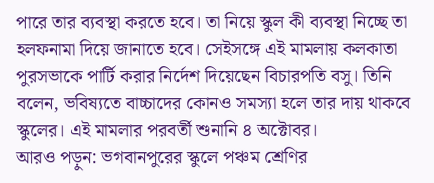পারে তার ব্যবস্থা করতে হবে। তা নিয়ে স্কুল কী ব্যবস্থা নিচ্ছে তা হলফনামা দিয়ে জানাতে হবে। সেইসঙ্গে এই মামলায় কলকাতা পুরসভাকে পার্টি করার নির্দেশ দিয়েছেন বিচারপতি বসু। তিনি বলেন, ভবিষ্যতে বাচ্চাদের কোনও সমস্যা হলে তার দায় থাকবে স্কুলের। এই মামলার পরবর্তী শুনানি ৪ অক্টোবর।
আরও পড়ুন: ভগবানপুরের স্কুলে পঞ্চম শ্রেণির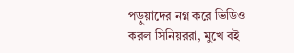পড়ুয়াদের নগ্ন করে ভিডিও করল সিনিয়ররা, মুখে বই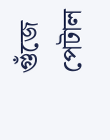গুঁজে পেটাল